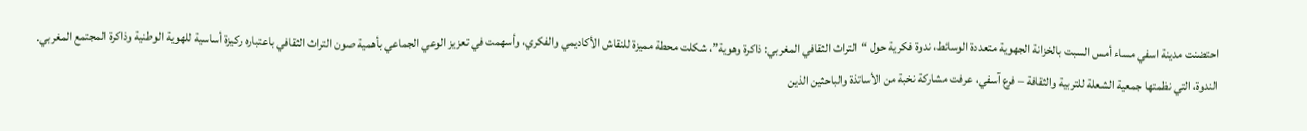احتضنت مدينة اسفي مساء أمس السبت بالخزانة الجهوية متعددة الوسائط، ندوة فكرية حول “التراث الثقافي المغربي: ذاكرة وهوية”، شكلت محطة مميزة للنقاش الأكاديمي والفكري، وأسهمت في تعزيز الوعي الجماعي بأهمية صون التراث الثقافي باعتباره ركيزة أساسية للهوية الوطنية وذاكرة المجتمع المغربي.
الندوة، التي نظمتها جمعية الشعلة للتربية والثقافة – فرع آسفي، عرفت مشاركة نخبة من الأساتذة والباحثين الذين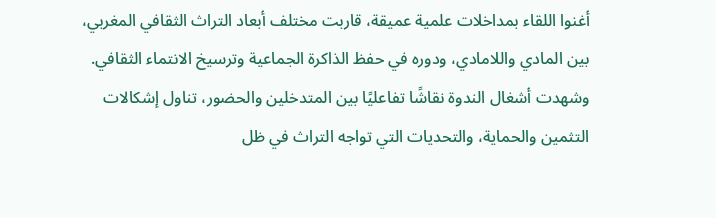أغنوا اللقاء بمداخلات علمية عميقة، قاربت مختلف أبعاد التراث الثقافي المغربي، بين المادي واللامادي، ودوره في حفظ الذاكرة الجماعية وترسيخ الانتماء الثقافي.
وشهدت أشغال الندوة نقاشًا تفاعليًا بين المتدخلين والحضور، تناول إشكالات التثمين والحماية، والتحديات التي تواجه التراث في ظل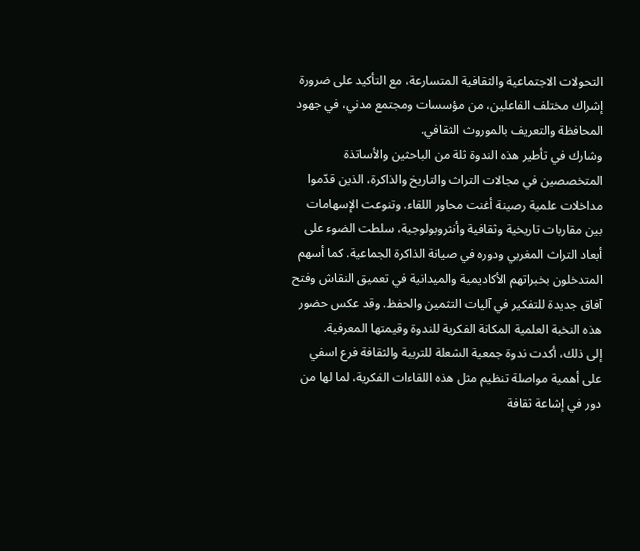التحولات الاجتماعية والثقافية المتسارعة، مع التأكيد على ضرورة إشراك مختلف الفاعلين، من مؤسسات ومجتمع مدني، في جهود المحافظة والتعريف بالموروث الثقافي.
وشارك في تأطير هذه الندوة ثلة من الباحثين والأساتذة المتخصصين في مجالات التراث والتاريخ والذاكرة، الذين قدّموا مداخلات علمية رصينة أغنت محاور اللقاء. وتنوعت الإسهامات بين مقاربات تاريخية وثقافية وأنثروبولوجية، سلطت الضوء على أبعاد التراث المغربي ودوره في صيانة الذاكرة الجماعية. كما أسهم المتدخلون بخبراتهم الأكاديمية والميدانية في تعميق النقاش وفتح آفاق جديدة للتفكير في آليات التثمين والحفظ. وقد عكس حضور هذه النخبة العلمية المكانة الفكرية للندوة وقيمتها المعرفية.
إلى ذلك، أكدت ندوة جمعية الشعلة للتربية والثقافة فرع اسفي على أهمية مواصلة تنظيم مثل هذه اللقاءات الفكرية، لما لها من دور في إشاعة ثقافة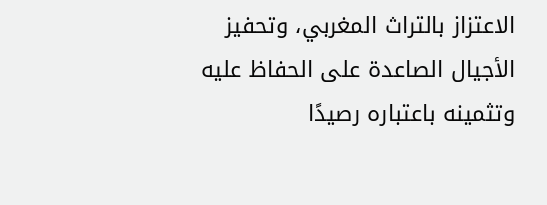الاعتزاز بالتراث المغربي، وتحفيز الأجيال الصاعدة على الحفاظ عليه وتثمينه باعتباره رصيدًا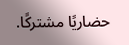حضاريًا مشتركًا.